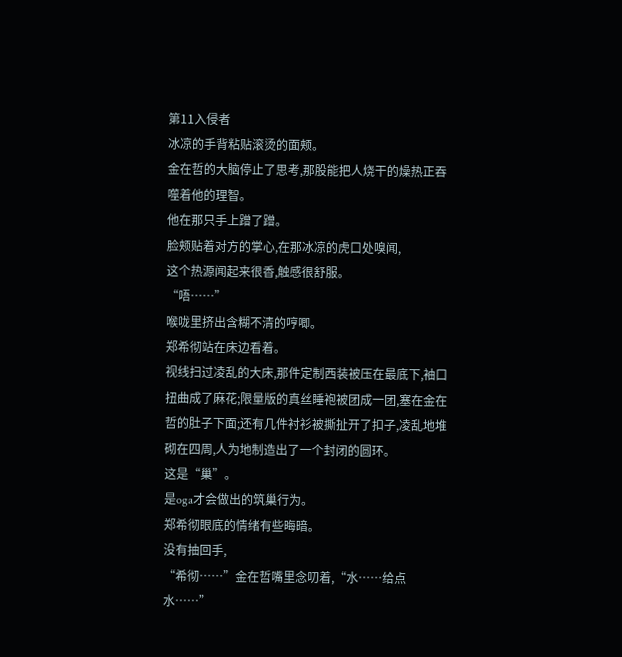第11入侵者
冰凉的手背粘贴滚烫的面颊。
金在哲的大脑停止了思考,那股能把人烧干的燥热正吞噬着他的理智。
他在那只手上蹭了蹭。
脸颊贴着对方的掌心,在那冰凉的虎口处嗅闻,
这个热源闻起来很香,触感很舒服。
“唔……”
喉咙里挤出含糊不清的哼唧。
郑希彻站在床边看着。
视线扫过凌乱的大床,那件定制西装被压在最底下,袖口扭曲成了麻花;限量版的真丝睡袍被团成一团,塞在金在哲的肚子下面;还有几件衬衫被撕扯开了扣子,凌乱地堆砌在四周,人为地制造出了一个封闭的圆环。
这是“巢”。
是oga才会做出的筑巢行为。
郑希彻眼底的情绪有些晦暗。
没有抽回手,
“希彻……”金在哲嘴里念叨着,“水……给点水……”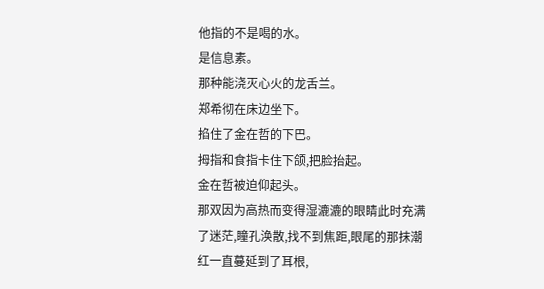他指的不是喝的水。
是信息素。
那种能浇灭心火的龙舌兰。
郑希彻在床边坐下。
掐住了金在哲的下巴。
拇指和食指卡住下颌,把脸抬起。
金在哲被迫仰起头。
那双因为高热而变得湿漉漉的眼睛此时充满了迷茫,瞳孔涣散,找不到焦距,眼尾的那抹潮红一直蔓延到了耳根,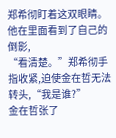郑希彻盯着这双眼睛。
他在里面看到了自己的倒影,
“看清楚。”郑希彻手指收紧,迫使金在哲无法转头,“我是谁?”
金在哲张了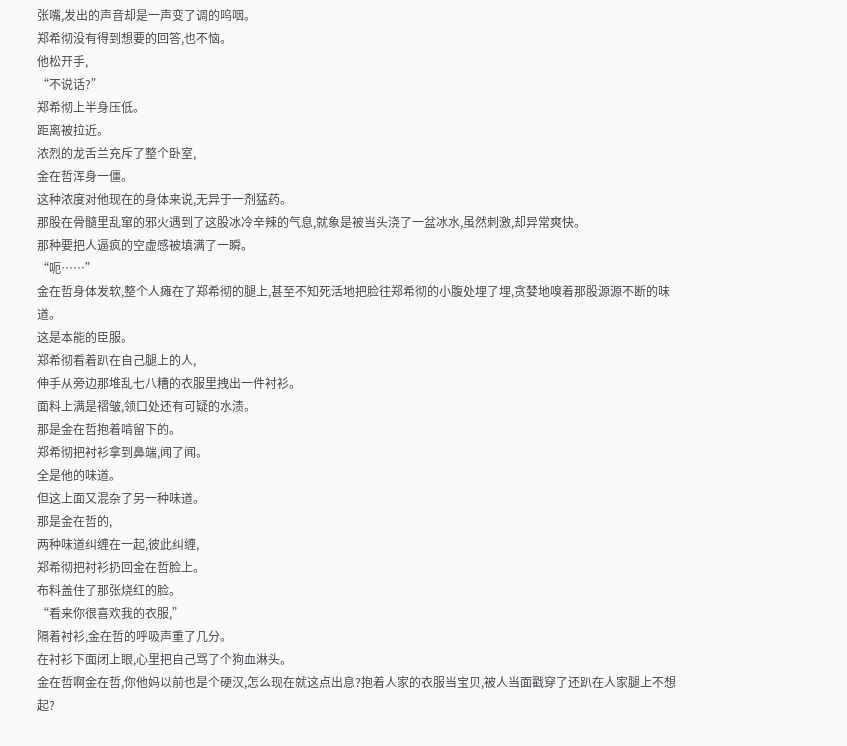张嘴,发出的声音却是一声变了调的呜咽。
郑希彻没有得到想要的回答,也不恼。
他松开手,
“不说话?”
郑希彻上半身压低。
距离被拉近。
浓烈的龙舌兰充斥了整个卧室,
金在哲浑身一僵。
这种浓度对他现在的身体来说,无异于一剂猛药。
那股在骨髓里乱窜的邪火遇到了这股冰冷辛辣的气息,就象是被当头浇了一盆冰水,虽然刺激,却异常爽快。
那种要把人逼疯的空虚感被填满了一瞬。
“呃……”
金在哲身体发软,整个人瘫在了郑希彻的腿上,甚至不知死活地把脸往郑希彻的小腹处埋了埋,贪婪地嗅着那股源源不断的味道。
这是本能的臣服。
郑希彻看着趴在自己腿上的人,
伸手从旁边那堆乱七八糟的衣服里拽出一件衬衫。
面料上满是褶皱,领口处还有可疑的水渍。
那是金在哲抱着啃留下的。
郑希彻把衬衫拿到鼻端,闻了闻。
全是他的味道。
但这上面又混杂了另一种味道。
那是金在哲的,
两种味道纠缠在一起,彼此纠缠,
郑希彻把衬衫扔回金在哲脸上。
布料盖住了那张烧红的脸。
“看来你很喜欢我的衣服,”
隔着衬衫,金在哲的呼吸声重了几分。
在衬衫下面闭上眼,心里把自己骂了个狗血淋头。
金在哲啊金在哲,你他妈以前也是个硬汉,怎么现在就这点出息?抱着人家的衣服当宝贝,被人当面戳穿了还趴在人家腿上不想起?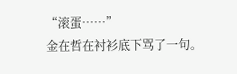“滚蛋……”
金在哲在衬衫底下骂了一句。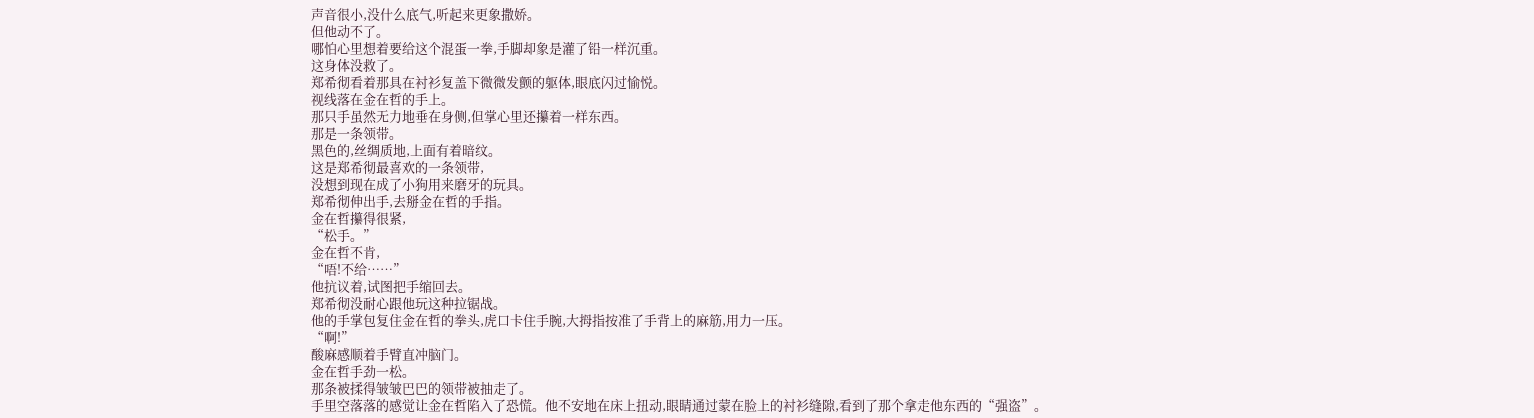声音很小,没什么底气,听起来更象撒娇。
但他动不了。
哪怕心里想着要给这个混蛋一拳,手脚却象是灌了铅一样沉重。
这身体没救了。
郑希彻看着那具在衬衫复盖下微微发颤的躯体,眼底闪过愉悦。
视线落在金在哲的手上。
那只手虽然无力地垂在身侧,但掌心里还攥着一样东西。
那是一条领带。
黑色的,丝绸质地,上面有着暗纹。
这是郑希彻最喜欢的一条领带,
没想到现在成了小狗用来磨牙的玩具。
郑希彻伸出手,去掰金在哲的手指。
金在哲攥得很紧,
“松手。”
金在哲不肯,
“唔!不给……”
他抗议着,试图把手缩回去。
郑希彻没耐心跟他玩这种拉锯战。
他的手掌包复住金在哲的拳头,虎口卡住手腕,大拇指按准了手背上的麻筋,用力一压。
“啊!”
酸麻感顺着手臂直冲脑门。
金在哲手劲一松。
那条被揉得皱皱巴巴的领带被抽走了。
手里空落落的感觉让金在哲陷入了恐慌。他不安地在床上扭动,眼睛通过蒙在脸上的衬衫缝隙,看到了那个拿走他东西的“强盗”。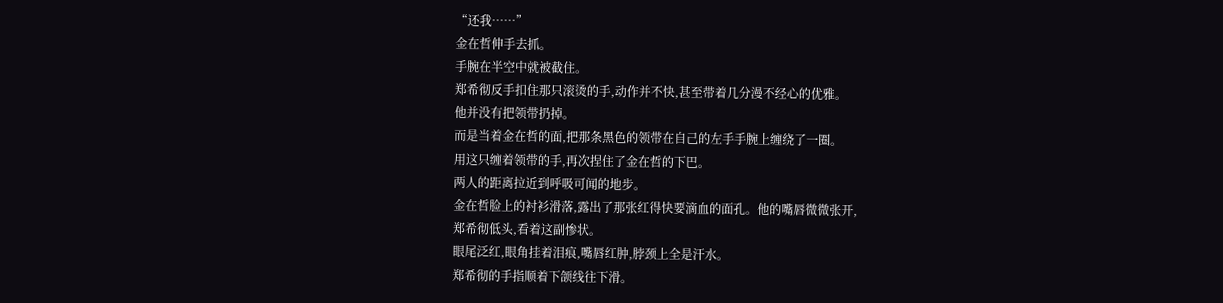“还我……”
金在哲伸手去抓。
手腕在半空中就被截住。
郑希彻反手扣住那只滚烫的手,动作并不快,甚至带着几分漫不经心的优雅。
他并没有把领带扔掉。
而是当着金在哲的面,把那条黑色的领带在自己的左手手腕上缠绕了一圈。
用这只缠着领带的手,再次捏住了金在哲的下巴。
两人的距离拉近到呼吸可闻的地步。
金在哲脸上的衬衫滑落,露出了那张红得快要滴血的面孔。他的嘴唇微微张开,
郑希彻低头,看着这副惨状。
眼尾泛红,眼角挂着泪痕,嘴唇红肿,脖颈上全是汗水。
郑希彻的手指顺着下颌线往下滑。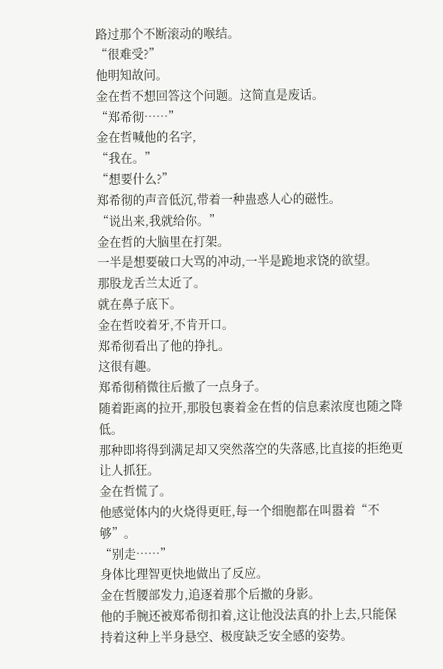路过那个不断滚动的喉结。
“很难受?”
他明知故问。
金在哲不想回答这个问题。这简直是废话。
“郑希彻……”
金在哲喊他的名字,
“我在。”
“想要什么?”
郑希彻的声音低沉,带着一种蛊惑人心的磁性。
“说出来,我就给你。”
金在哲的大脑里在打架。
一半是想要破口大骂的冲动,一半是跪地求饶的欲望。
那股龙舌兰太近了。
就在鼻子底下。
金在哲咬着牙,不肯开口。
郑希彻看出了他的挣扎。
这很有趣。
郑希彻稍微往后撤了一点身子。
随着距离的拉开,那股包裹着金在哲的信息素浓度也随之降低。
那种即将得到满足却又突然落空的失落感,比直接的拒绝更让人抓狂。
金在哲慌了。
他感觉体内的火烧得更旺,每一个细胞都在叫嚣着“不够”。
“别走……”
身体比理智更快地做出了反应。
金在哲腰部发力,追逐着那个后撤的身影。
他的手腕还被郑希彻扣着,这让他没法真的扑上去,只能保持着这种上半身悬空、极度缺乏安全感的姿势。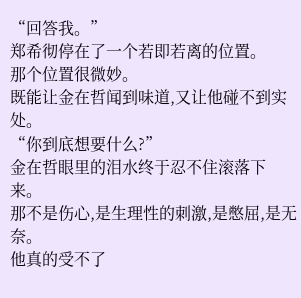“回答我。”
郑希彻停在了一个若即若离的位置。
那个位置很微妙。
既能让金在哲闻到味道,又让他碰不到实处。
“你到底想要什么?”
金在哲眼里的泪水终于忍不住滚落下来。
那不是伤心,是生理性的刺激,是憋屈,是无奈。
他真的受不了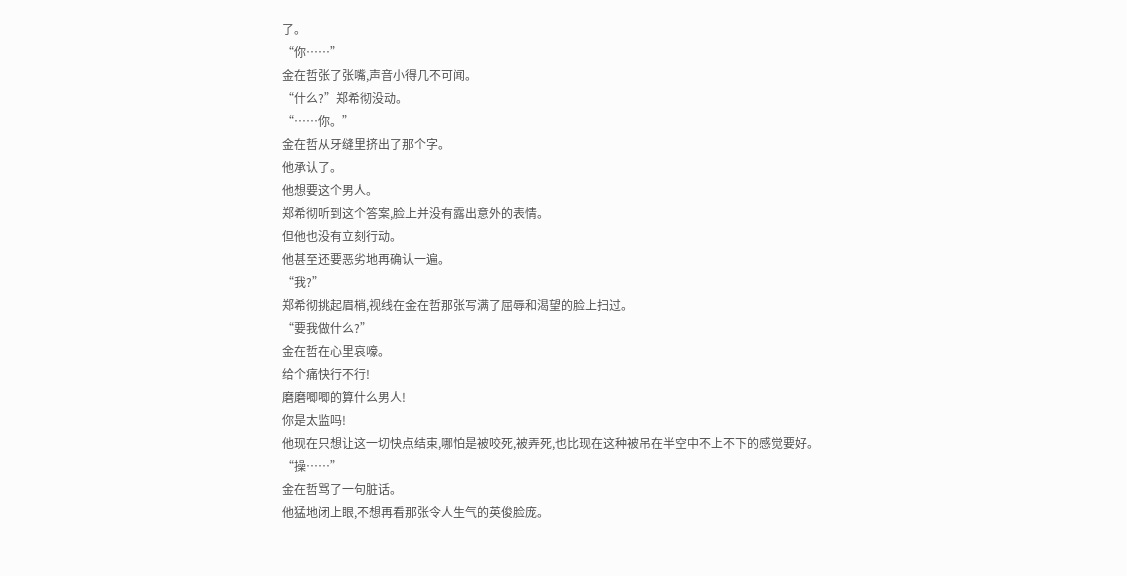了。
“你……”
金在哲张了张嘴,声音小得几不可闻。
“什么?”郑希彻没动。
“……你。”
金在哲从牙缝里挤出了那个字。
他承认了。
他想要这个男人。
郑希彻听到这个答案,脸上并没有露出意外的表情。
但他也没有立刻行动。
他甚至还要恶劣地再确认一遍。
“我?”
郑希彻挑起眉梢,视线在金在哲那张写满了屈辱和渴望的脸上扫过。
“要我做什么?”
金在哲在心里哀嚎。
给个痛快行不行!
磨磨唧唧的算什么男人!
你是太监吗!
他现在只想让这一切快点结束,哪怕是被咬死,被弄死,也比现在这种被吊在半空中不上不下的感觉要好。
“操……”
金在哲骂了一句脏话。
他猛地闭上眼,不想再看那张令人生气的英俊脸庞。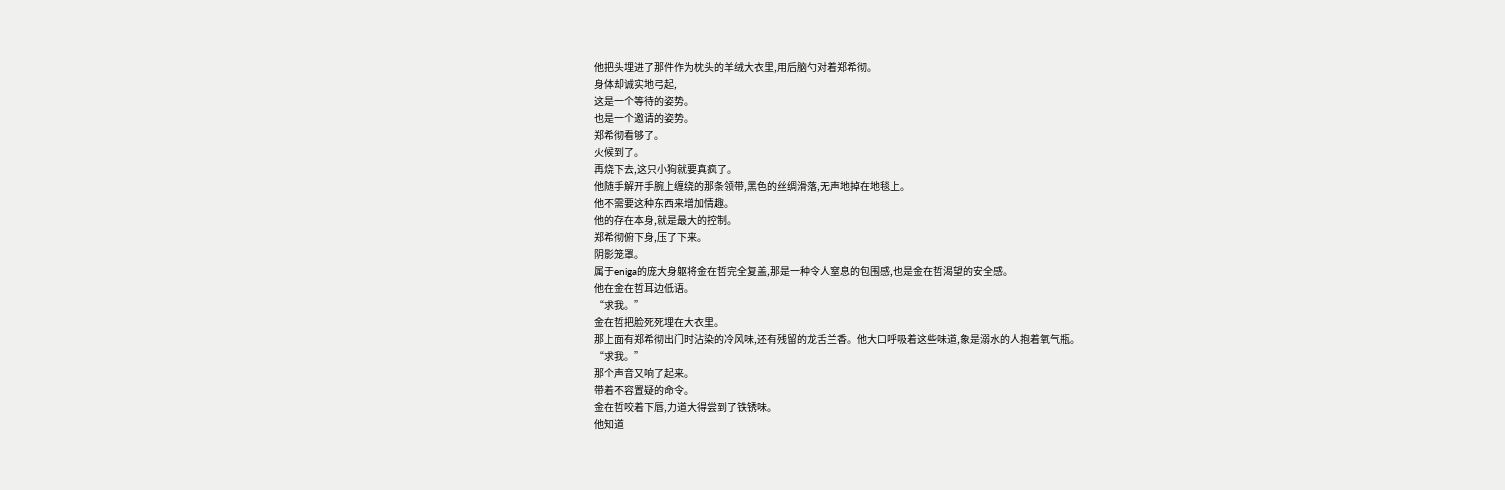他把头埋进了那件作为枕头的羊绒大衣里,用后脑勺对着郑希彻。
身体却诚实地弓起,
这是一个等待的姿势。
也是一个邀请的姿势。
郑希彻看够了。
火候到了。
再烧下去,这只小狗就要真疯了。
他随手解开手腕上缠绕的那条领带,黑色的丝绸滑落,无声地掉在地毯上。
他不需要这种东西来增加情趣。
他的存在本身,就是最大的控制。
郑希彻俯下身,压了下来。
阴影笼罩。
属于eniga的庞大身躯将金在哲完全复盖,那是一种令人窒息的包围感,也是金在哲渴望的安全感。
他在金在哲耳边低语。
“求我。”
金在哲把脸死死埋在大衣里。
那上面有郑希彻出门时沾染的冷风味,还有残留的龙舌兰香。他大口呼吸着这些味道,象是溺水的人抱着氧气瓶。
“求我。”
那个声音又响了起来。
带着不容置疑的命令。
金在哲咬着下唇,力道大得尝到了铁锈味。
他知道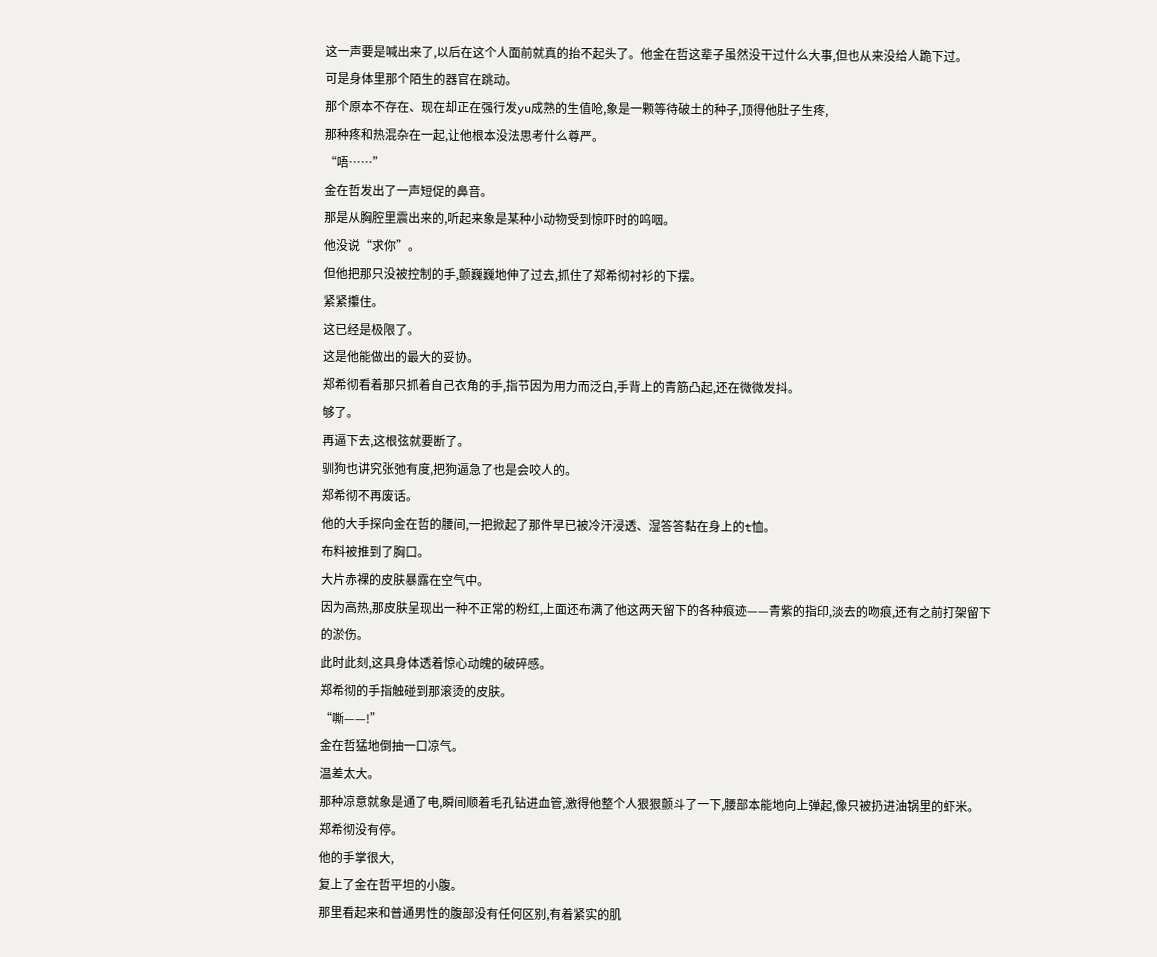这一声要是喊出来了,以后在这个人面前就真的抬不起头了。他金在哲这辈子虽然没干过什么大事,但也从来没给人跪下过。
可是身体里那个陌生的器官在跳动。
那个原本不存在、现在却正在强行发yu成熟的生值呛,象是一颗等待破土的种子,顶得他肚子生疼,
那种疼和热混杂在一起,让他根本没法思考什么尊严。
“唔……”
金在哲发出了一声短促的鼻音。
那是从胸腔里震出来的,听起来象是某种小动物受到惊吓时的呜咽。
他没说“求你”。
但他把那只没被控制的手,颤巍巍地伸了过去,抓住了郑希彻衬衫的下摆。
紧紧攥住。
这已经是极限了。
这是他能做出的最大的妥协。
郑希彻看着那只抓着自己衣角的手,指节因为用力而泛白,手背上的青筋凸起,还在微微发抖。
够了。
再逼下去,这根弦就要断了。
驯狗也讲究张弛有度,把狗逼急了也是会咬人的。
郑希彻不再废话。
他的大手探向金在哲的腰间,一把掀起了那件早已被冷汗浸透、湿答答黏在身上的t恤。
布料被推到了胸口。
大片赤裸的皮肤暴露在空气中。
因为高热,那皮肤呈现出一种不正常的粉红,上面还布满了他这两天留下的各种痕迹——青紫的指印,淡去的吻痕,还有之前打架留下的淤伤。
此时此刻,这具身体透着惊心动魄的破碎感。
郑希彻的手指触碰到那滚烫的皮肤。
“嘶——!”
金在哲猛地倒抽一口凉气。
温差太大。
那种凉意就象是通了电,瞬间顺着毛孔钻进血管,激得他整个人狠狠颤斗了一下,腰部本能地向上弹起,像只被扔进油锅里的虾米。
郑希彻没有停。
他的手掌很大,
复上了金在哲平坦的小腹。
那里看起来和普通男性的腹部没有任何区别,有着紧实的肌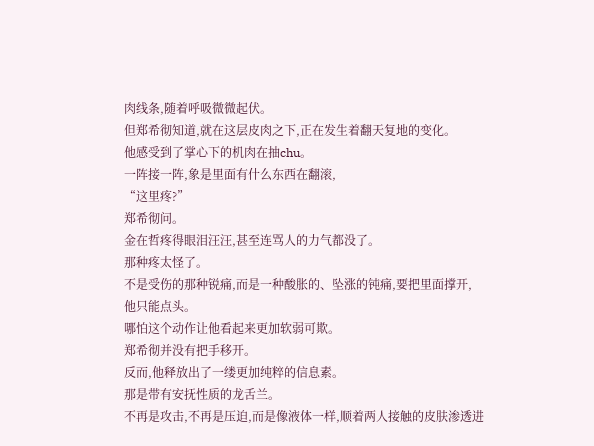肉线条,随着呼吸微微起伏。
但郑希彻知道,就在这层皮肉之下,正在发生着翻天复地的变化。
他感受到了掌心下的机肉在抽chu。
一阵接一阵,象是里面有什么东西在翻滚,
“这里疼?”
郑希彻问。
金在哲疼得眼泪汪汪,甚至连骂人的力气都没了。
那种疼太怪了。
不是受伤的那种锐痛,而是一种酸胀的、坠涨的钝痛,要把里面撑开,
他只能点头。
哪怕这个动作让他看起来更加软弱可欺。
郑希彻并没有把手移开。
反而,他释放出了一缕更加纯粹的信息素。
那是带有安抚性质的龙舌兰。
不再是攻击,不再是压迫,而是像液体一样,顺着两人接触的皮肤渗透进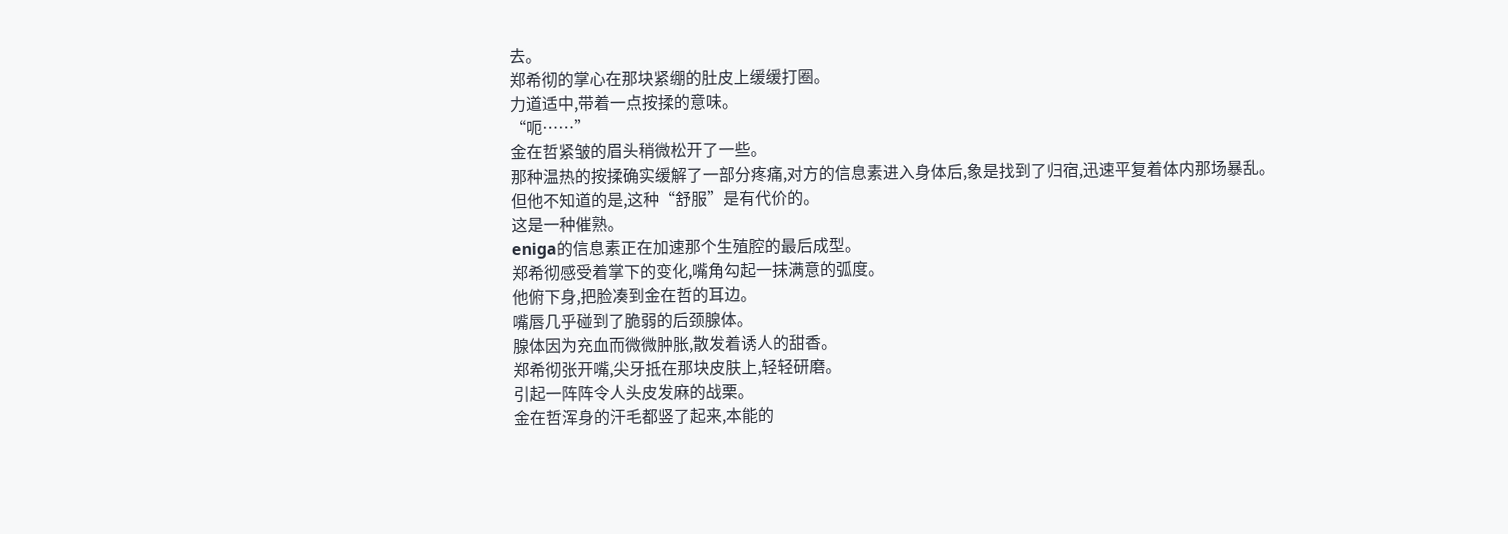去。
郑希彻的掌心在那块紧绷的肚皮上缓缓打圈。
力道适中,带着一点按揉的意味。
“呃……”
金在哲紧皱的眉头稍微松开了一些。
那种温热的按揉确实缓解了一部分疼痛,对方的信息素进入身体后,象是找到了归宿,迅速平复着体内那场暴乱。
但他不知道的是,这种“舒服”是有代价的。
这是一种催熟。
eniga的信息素正在加速那个生殖腔的最后成型。
郑希彻感受着掌下的变化,嘴角勾起一抹满意的弧度。
他俯下身,把脸凑到金在哲的耳边。
嘴唇几乎碰到了脆弱的后颈腺体。
腺体因为充血而微微肿胀,散发着诱人的甜香。
郑希彻张开嘴,尖牙抵在那块皮肤上,轻轻研磨。
引起一阵阵令人头皮发麻的战栗。
金在哲浑身的汗毛都竖了起来,本能的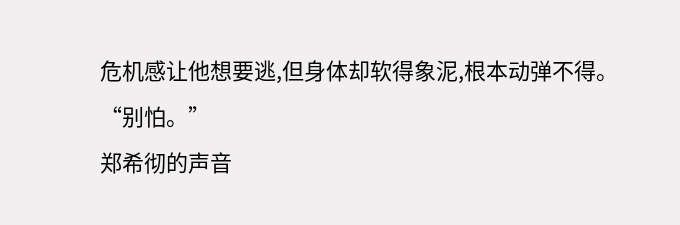危机感让他想要逃,但身体却软得象泥,根本动弹不得。
“别怕。”
郑希彻的声音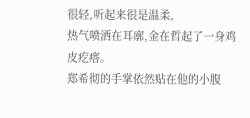很轻,听起来很是温柔,
热气喷洒在耳廓,金在哲起了一身鸡皮疙瘩。
郑希彻的手掌依然贴在他的小腹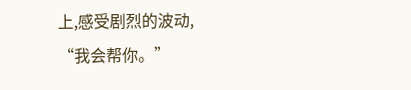上,感受剧烈的波动,
“我会帮你。”